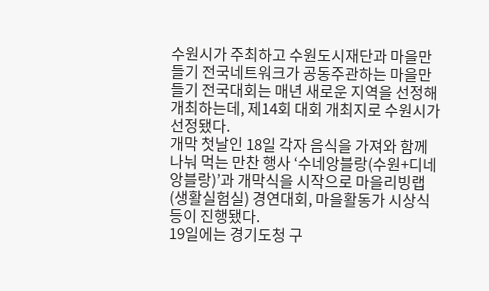수원시가 주최하고 수원도시재단과 마을만들기 전국네트워크가 공동주관하는 마을만들기 전국대회는 매년 새로운 지역을 선정해 개최하는데, 제14회 대회 개최지로 수원시가 선정됐다.
개막 첫날인 18일 각자 음식을 가져와 함께 나눠 먹는 만찬 행사 ‘수네앙블랑(수원+디네앙블랑)’과 개막식을 시작으로 마을리빙랩(생활실험실) 경연대회, 마을활동가 시상식 등이 진행됐다.
19일에는 경기도청 구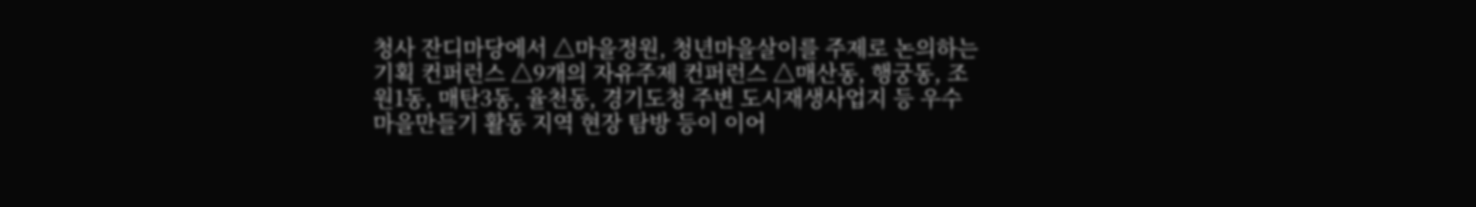청사 잔디마당에서 △마을정원, 청년마을살이를 주제로 논의하는 기획 컨퍼런스 △9개의 자유주제 컨퍼런스 △매산동, 행궁동, 조원1동, 매탄3동, 율천동, 경기도청 주변 도시재생사업지 등 우수 마을만들기 활동 지역 현장 탐방 등이 이어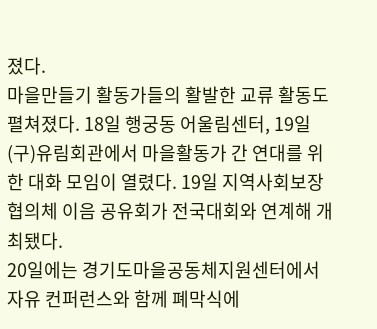졌다.
마을만들기 활동가들의 활발한 교류 활동도 펼쳐졌다. 18일 행궁동 어울림센터, 19일 (구)유림회관에서 마을활동가 간 연대를 위한 대화 모임이 열렸다. 19일 지역사회보장협의체 이음 공유회가 전국대회와 연계해 개최됐다.
20일에는 경기도마을공동체지원센터에서 자유 컨퍼런스와 함께 폐막식에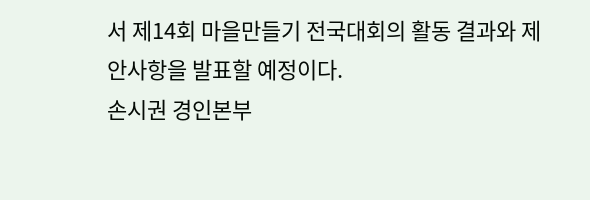서 제14회 마을만들기 전국대회의 활동 결과와 제안사항을 발표할 예정이다.
손시권 경인본부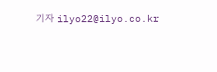기자 ilyo22@ilyo.co.kr